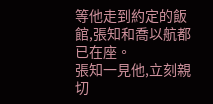等他走到約定的飯館,張知和喬以航都已在座。
張知一見他,立刻親切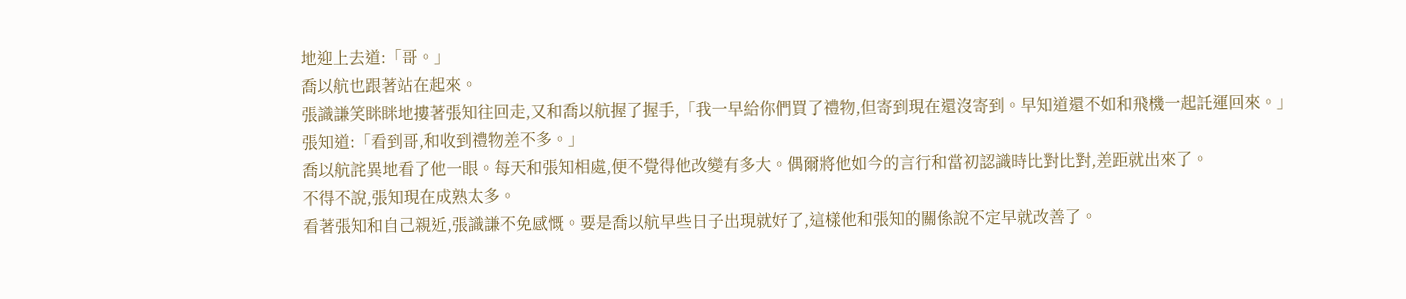地迎上去道:「哥。」
喬以航也跟著站在起來。
張識謙笑眯眯地摟著張知往回走,又和喬以航握了握手,「我一早給你們買了禮物,但寄到現在還沒寄到。早知道還不如和飛機一起託運回來。」
張知道:「看到哥,和收到禮物差不多。」
喬以航詫異地看了他一眼。每天和張知相處,便不覺得他改變有多大。偶爾將他如今的言行和當初認識時比對比對,差距就出來了。
不得不說,張知現在成熟太多。
看著張知和自己親近,張識謙不免感慨。要是喬以航早些日子出現就好了,這樣他和張知的關係說不定早就改善了。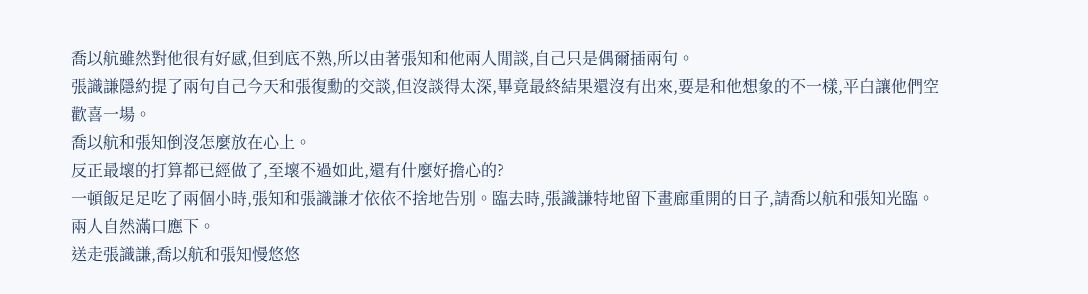喬以航雖然對他很有好感,但到底不熟,所以由著張知和他兩人閒談,自己只是偶爾插兩句。
張識謙隱約提了兩句自己今天和張復勳的交談,但沒談得太深,畢竟最終結果還沒有出來,要是和他想象的不一樣,平白讓他們空歡喜一場。
喬以航和張知倒沒怎麼放在心上。
反正最壞的打算都已經做了,至壞不過如此,還有什麼好擔心的?
一頓飯足足吃了兩個小時,張知和張識謙才依依不捨地告別。臨去時,張識謙特地留下畫廊重開的日子,請喬以航和張知光臨。
兩人自然滿口應下。
送走張識謙,喬以航和張知慢悠悠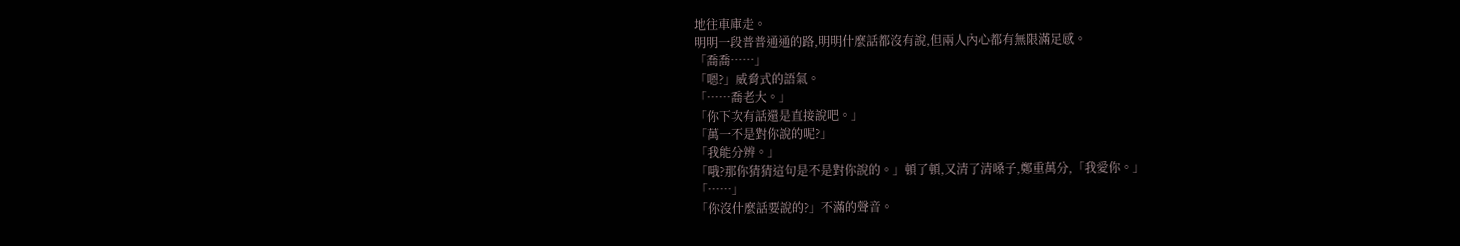地往車庫走。
明明一段普普通通的路,明明什麼話都沒有說,但兩人內心都有無限滿足感。
「喬喬……」
「嗯?」威脅式的語氣。
「……喬老大。」
「你下次有話還是直接說吧。」
「萬一不是對你說的呢?」
「我能分辨。」
「哦?那你猜猜這句是不是對你說的。」頓了頓,又清了清嗓子,鄭重萬分,「我愛你。」
「……」
「你沒什麼話要說的?」不滿的聲音。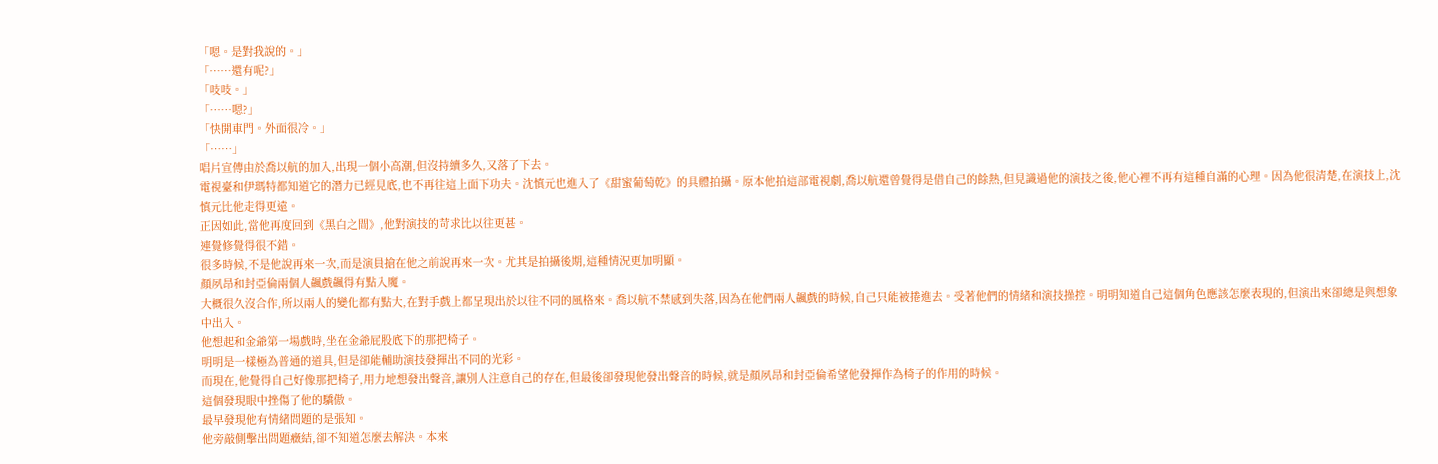「嗯。是對我說的。」
「……還有呢?」
「吱吱。」
「……嗯?」
「快開車門。外面很冷。」
「……」
唱片宣傳由於喬以航的加入,出現一個小高潮,但沒持續多久,又落了下去。
電視臺和伊瑪特都知道它的潛力已經見底,也不再往這上面下功夫。沈慎元也進入了《甜蜜葡萄乾》的具體拍攝。原本他拍這部電視劇,喬以航還曾覺得是借自己的餘熱,但見識過他的演技之後,他心裡不再有這種自滿的心理。因為他很清楚,在演技上,沈慎元比他走得更遠。
正因如此,當他再度回到《黑白之間》,他對演技的苛求比以往更甚。
連覺修覺得很不錯。
很多時候,不是他說再來一次,而是演員搶在他之前說再來一次。尤其是拍攝後期,這種情況更加明顯。
顏夙昂和封亞倫兩個人飆戲飆得有點入魔。
大概很久沒合作,所以兩人的變化都有點大,在對手戲上都呈現出於以往不同的風格來。喬以航不禁感到失落,因為在他們兩人飆戲的時候,自己只能被捲進去。受著他們的情緒和演技操控。明明知道自己這個角色應該怎麼表現的,但演出來卻總是與想象中出入。
他想起和金爺第一場戲時,坐在金爺屁股底下的那把椅子。
明明是一樣極為普通的道具,但是卻能輔助演技發揮出不同的光彩。
而現在,他覺得自己好像那把椅子,用力地想發出聲音,讓別人注意自己的存在,但最後卻發現他發出聲音的時候,就是顏夙昂和封亞倫希望他發揮作為椅子的作用的時候。
這個發現眼中挫傷了他的驕傲。
最早發現他有情緒問題的是張知。
他旁敲側擊出問題癥結,卻不知道怎麼去解決。本來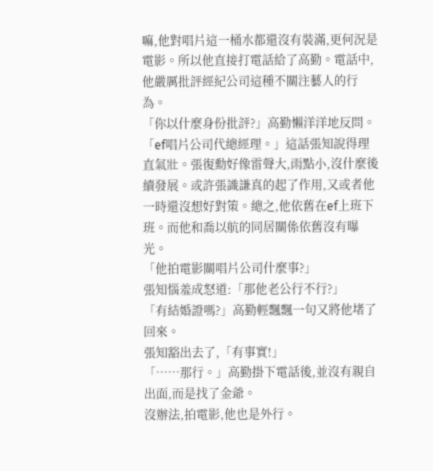嘛,他對唱片這一桶水都還沒有裝滿,更何況是電影。所以他直接打電話給了高勤。電話中,他嚴厲批評經紀公司這種不關注藝人的行為。
「你以什麼身份批評?」高勤懶洋洋地反問。
「ef唱片公司代總經理。」這話張知說得理直氣壯。張復勳好像雷聲大,雨點小,沒什麼後續發展。或許張識謙真的起了作用,又或者他一時還沒想好對策。總之,他依舊在ef上班下班。而他和喬以航的同居關係依舊沒有曝光。
「他拍電影關唱片公司什麼事?」
張知惱羞成怒道:「那他老公行不行?」
「有結婚證嗎?」高勤輕飄飄一句又將他堵了回來。
張知豁出去了,「有事實!」
「……那行。」高勤掛下電話後,並沒有親自出面,而是找了金爺。
沒辦法,拍電影,他也是外行。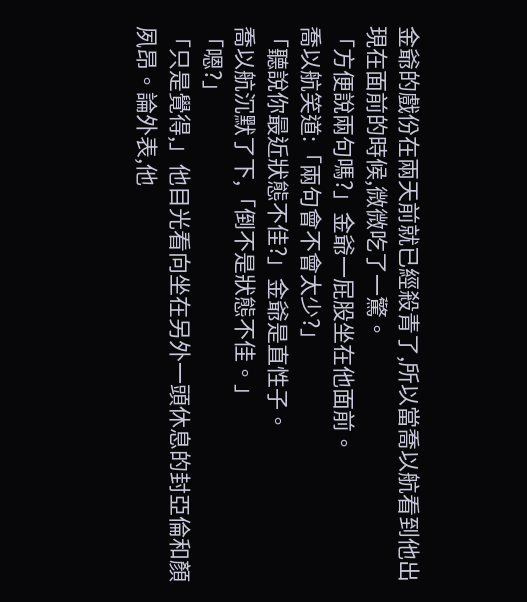金爺的戲份在兩天前就已經殺青了,所以當喬以航看到他出現在面前的時候,微微吃了一驚。
「方便說兩句嗎?」金爺一屁股坐在他面前。
喬以航笑道:「兩句會不會太少?」
「聽說你最近狀態不佳?」金爺是直性子。
喬以航沉默了下,「倒不是狀態不佳。」
「嗯?」
「只是覺得,」他目光看向坐在另外一頭休息的封亞倫和顏夙昂。論外表,他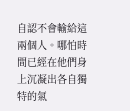自認不會輸給這兩個人。哪怕時間已經在他們身上沉凝出各自獨特的氣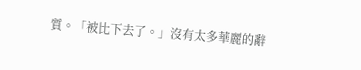質。「被比下去了。」沒有太多華麗的辭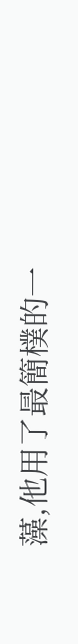藻,他用了最簡樸的一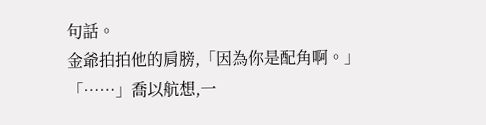句話。
金爺拍拍他的肩膀,「因為你是配角啊。」
「……」喬以航想,一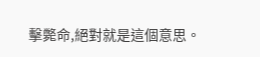擊斃命,絕對就是這個意思。